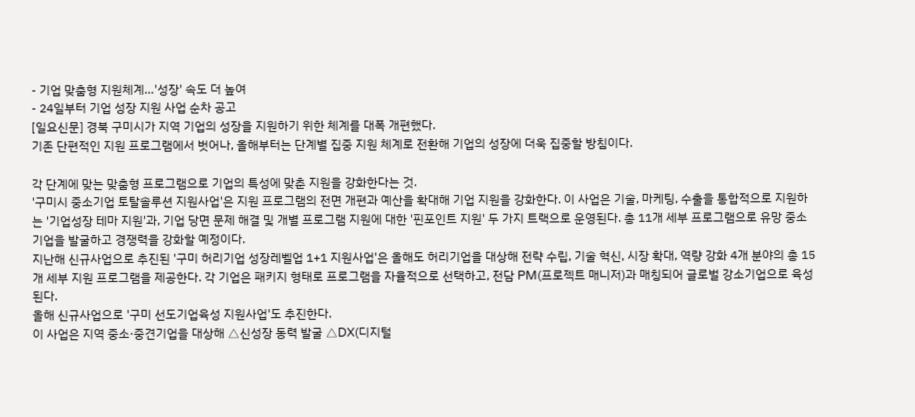- 기업 맞춤형 지원체계…'성장' 속도 더 높여
- 24일부터 기업 성장 지원 사업 순차 공고
[일요신문] 경북 구미시가 지역 기업의 성장을 지원하기 위한 체계를 대폭 개편했다.
기존 단편적인 지원 프로그램에서 벗어나, 올해부터는 단계별 집중 지원 체계로 전환해 기업의 성장에 더욱 집중할 방침이다.

각 단계에 맞는 맞춤형 프로그램으로 기업의 특성에 맞춘 지원을 강화한다는 것.
'구미시 중소기업 토탈솔루션 지원사업'은 지원 프로그램의 전면 개편과 예산을 확대해 기업 지원을 강화한다. 이 사업은 기술, 마케팅, 수출을 통합적으로 지원하는 '기업성장 테마 지원'과, 기업 당면 문제 해결 및 개별 프로그램 지원에 대한 '핀포인트 지원' 두 가지 트랙으로 운영된다. 총 11개 세부 프로그램으로 유망 중소기업을 발굴하고 경쟁력을 강화할 예정이다.
지난해 신규사업으로 추진된 '구미 허리기업 성장레벨업 1+1 지원사업'은 올해도 허리기업을 대상해 전략 수립, 기술 혁신, 시장 확대, 역량 강화 4개 분야의 총 15개 세부 지원 프로그램을 제공한다. 각 기업은 패키지 형태로 프로그램을 자율적으로 선택하고, 전담 PM(프로젝트 매니저)과 매칭되어 글로벌 강소기업으로 육성된다.
올해 신규사업으로 '구미 선도기업육성 지원사업'도 추진한다.
이 사업은 지역 중소·중견기업을 대상해 △신성장 동력 발굴 △DX(디지털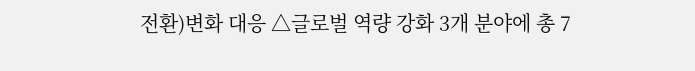전환)변화 대응 △글로벌 역량 강화 3개 분야에 총 7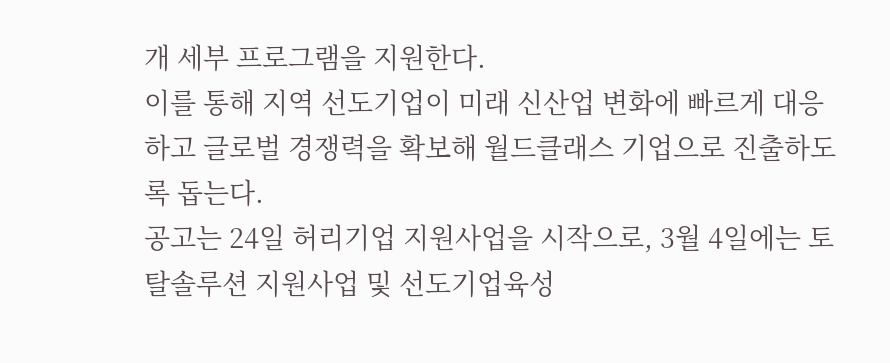개 세부 프로그램을 지원한다.
이를 통해 지역 선도기업이 미래 신산업 변화에 빠르게 대응하고 글로벌 경쟁력을 확보해 월드클래스 기업으로 진출하도록 돕는다.
공고는 24일 허리기업 지원사업을 시작으로, 3월 4일에는 토탈솔루션 지원사업 및 선도기업육성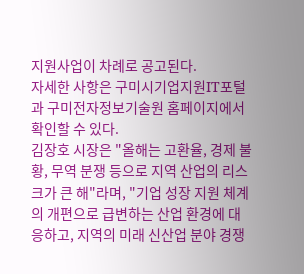지원사업이 차례로 공고된다.
자세한 사항은 구미시기업지원IT포털과 구미전자정보기술원 홈페이지에서 확인할 수 있다.
김장호 시장은 "올해는 고환율, 경제 불황, 무역 분쟁 등으로 지역 산업의 리스크가 큰 해"라며, "기업 성장 지원 체계의 개편으로 급변하는 산업 환경에 대응하고, 지역의 미래 신산업 분야 경쟁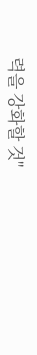력을 강화할 것"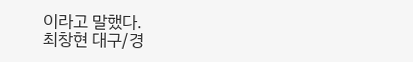이라고 말했다.
최창현 대구/경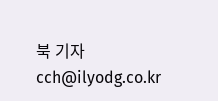북 기자 cch@ilyodg.co.kr